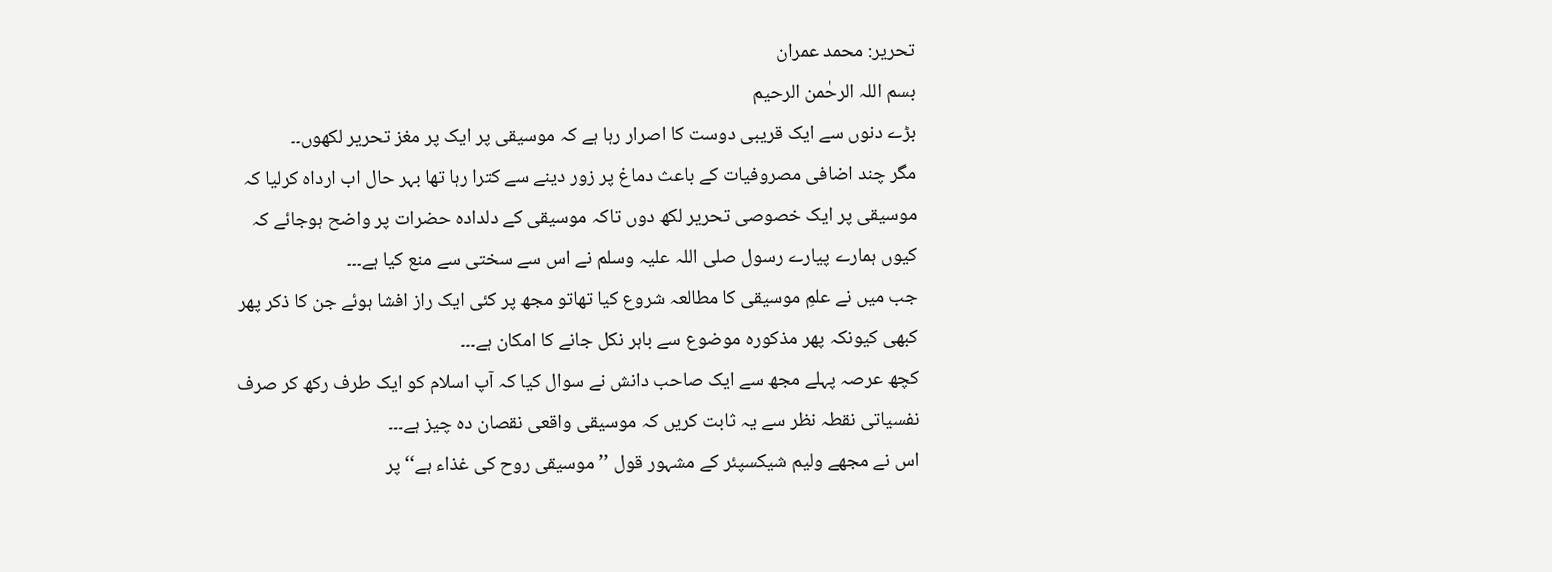تحریر: محمد عمران
بسم اللہ الرحٰمن الرحیم
بڑے دنوں سے ایک قریبی دوست کا اصرار رہا ہے کہ موسیقی پر ایک پر مغز تحریر لکھوں۔۔
مگر چند اضافی مصروفیات کے باعث دماغ پر زور دینے سے کترا رہا تھا بہر حال اب ارداہ کرلیا کہ موسیقی پر ایک خصوصی تحریر لکھ دوں تاکہ موسیقی کے دلدادہ حضرات پر واضح ہوجائے کہ کیوں ہمارے پیارے رسول صلی اللہ علیہ وسلم نے اس سے سختی سے منع کیا ہے۔۔۔
جب میں نے علمِ موسیقی کا مطالعہ شروع کیا تھاتو مجھ پر کئی ایک راز افشا ہوئے جن کا ذکر پھر کبھی کیونکہ پھر مذکورہ موضوع سے باہر نکل جانے کا امکان ہے۔۔۔
کچھ عرصہ پہلے مجھ سے ایک صاحب دانش نے سوال کیا کہ آپ اسلام کو ایک طرف رکھ کر صرف نفسیاتی نقطہ نظر سے یہ ثابت کریں کہ موسیقی واقعی نقصان دہ چیز ہے۔۔۔
اس نے مجھے ولیم شیکسپئر کے مشہور قول ’’ موسیقی روح کی غذاء ہے‘‘ پر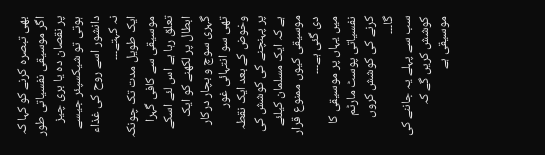بھی تبصرہ کرنے کو کہا کہ اگر موسیقی نفسیاتی طور پر نقصان دہ یا بری چیز ہوتی تو شیکسپئر جیسے دانشور اسے روح کی غذاء نہ کہتے۔۔۔
ایک طویل مدت تک چونکہ موسیقی سے کافی گہرا تعلق رہا ہے اس لئے اسکے ابطال پر لکھنے کو ایک گہری سوچ و بچار درکار تھی سو انتہائی غور وخوض کے بعد ایک نقطہ پر پہنچنے کی کوشش کی ہے کہ ایک مسلمان کیلئے موسیقی کیوں ممنوع قرار دی گئی ہے۔۔۔
میں یہاں پر موسیقی کا نفسیاتی پوسٹ مارٹم کرنے کی کوشش کروں گا۔۔۔
سب سے پہلے یہ جاننے کی کوشش کریں گے کہ موسیقی ہے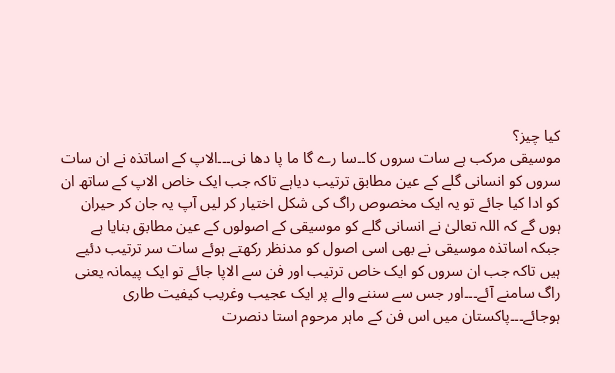کیا چیز؟
موسیقی مرکب ہے سات سروں کا۔۔سا رے گا ما پا دھا نی۔۔۔الاپ کے اساتذہ نے ان سات سروں کو انسانی گلے کے عین مطابق ترتیب دیاہے تاکہ جب ایک خاص الاپ کے ساتھ ان کو ادا کیا جائے تو یہ ایک مخصوص راگ کی شکل اختیار کر لیں آپ یہ جان کر حیران ہوں گے کہ اللہ تعالیٰ نے انسانی گلے کو موسیقی کے اصولوں کے عین مطابق بنایا ہے جبکہ اساتذہ موسیقی نے بھی اسی اصول کو مدنظر رکھتے ہوئے سات سر ترتیب دئیے ہیں تاکہ جب ان سروں کو ایک خاص ترتیب اور فن سے الاپا جائے تو ایک پیمانہ یعنی راگ سامنے آئے۔۔۔اور جس سے سننے والے پر ایک عجیب وغریب کیفیت طاری ہوجائے۔۔۔پاکستان میں اس فن کے ماہر مرحوم استا دنصرت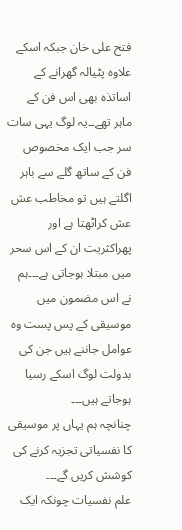فتح علی خان جبکہ اسکے علاوہ پٹیالہ گھرانے کے اساتذہ بھی اس فن کے ماہر تھے۔۔یہ لوگ یہی سات سر جب ایک مخصوص فن کے ساتھ گلے سے باہر اگلتے ہیں تو مخاطب عش عش کراٹھتا ہے اور پھراکثریت ان کے اس سحر میں مبتلا ہوجاتی ہے۔۔۔ہم نے اس مضمون میں موسیقی کے پس پست وہ عوامل جاننے ہیں جن کی بدولت لوگ اسکے رسیا ہوجاتے ہیں۔۔۔
چنانچہ ہم یہاں پر موسیقی کا نفسیاتی تجزیہ کرنے کی کوشش کریں گے۔۔۔
علم نفسیات چونکہ ایک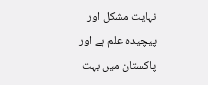نہایت مشکل اور پیچیدہ علم ہے اور پاکستان میں بہت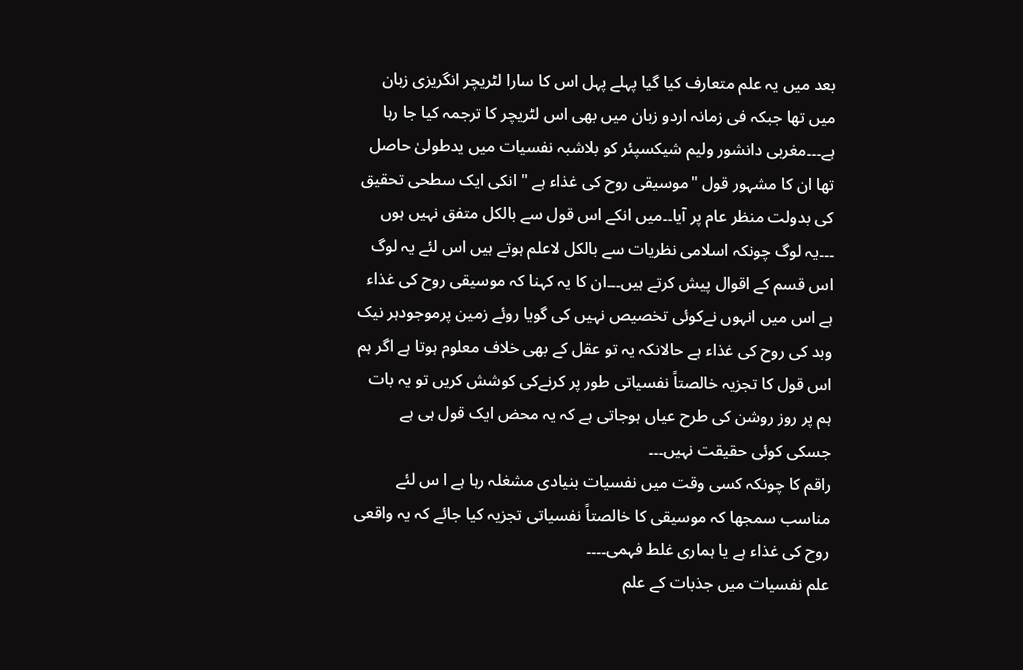بعد میں یہ علم متعارف کیا گیا پہلے پہل اس کا سارا لٹریچر انگریزی زبان میں تھا جبکہ فی زمانہ اردو زبان میں بھی اس لٹریچر کا ترجمہ کیا جا رہا ہے۔۔۔مغربی دانشور ولیم شیکسپئر کو بلاشبہ نفسیات میں یدطولیٰ حاصل تھا ان کا مشہور قول "موسیقی روح کی غذاء ہے " انکی ایک سطحی تحقیق کی بدولت منظر عام پر آیا۔۔میں انکے اس قول سے بالکل متفق نہیں ہوں ۔۔۔یہ لوگ چونکہ اسلامی نظریات سے بالکل لاعلم ہوتے ہیں اس لئے یہ لوگ اس قسم کے اقوال پیش کرتے ہیں۔۔۔ان کا یہ کہنا کہ موسیقی روح کی غذاء ہے اس میں انہوں نےکوئی تخصیص نہیں کی گویا روئے زمین پرموجودہر نیک وبد کی روح کی غذاء ہے حالانکہ یہ تو عقل کے بھی خلاف معلوم ہوتا ہے اگر ہم اس قول کا تجزیہ خالصتاً نفسیاتی طور پر کرنےکی کوشش کریں تو یہ بات ہم پر روز روشن کی طرح عیاں ہوجاتی ہے کہ یہ محض ایک قول ہی ہے جسکی کوئی حقیقت نہیں۔۔۔
راقم کا چونکہ کسی وقت میں نفسیات بنیادی مشغلہ رہا ہے ا س لئے مناسب سمجھا کہ موسیقی کا خالصتاً نفسیاتی تجزیہ کیا جائے کہ یہ واقعی روح کی غذاء ہے یا ہماری غلط فہمی۔۔۔۔
علم نفسیات میں جذبات کے علم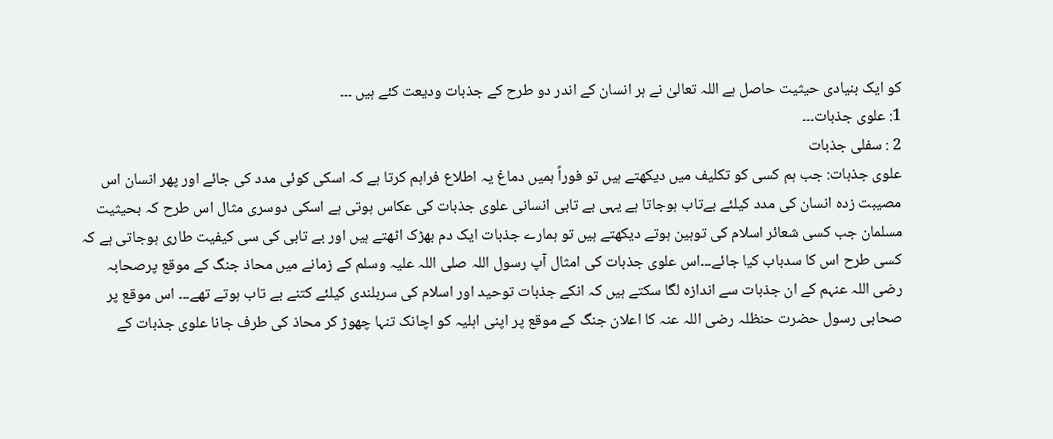کو ایک بنیادی حیثیت حاصل ہے اللہ تعالیٰ نے ہر انسان کے اندر دو طرح کے جذبات ودیعت کئے ہیں ۔۔۔
1: علوی جذبات۔۔۔
2 : سفلی جذبات
علوی جذبات: جب ہم کسی کو تکلیف میں دیکھتے ہیں تو فوراً ہمیں دماغ یہ اطلاع فراہم کرتا ہے کہ اسکی کوئی مدد کی جائے اور پھر انسان اس مصیبت زدہ انسان کی مدد کیلئے بےتاب ہوجاتا ہے یہی بے تابی انسانی علوی جذبات کی عکاس ہوتی ہے اسکی دوسری مثال اس طرح کہ بحیثیت مسلمان جب کسی شعائر اسلام کی توہین ہوتے دیکھتے ہیں تو ہمارے جذبات ایک دم بھڑک اٹھتے ہیں اور بے تابی کی سی کیفیت طاری ہوجاتی ہے کہ کسی طرح اس کا سدباب کیا جائے۔۔۔اس علوی جذبات کی امثال آپ رسول اللہ صلی اللہ علیہ وسلم کے زمانے میں محاذ جنگ کے موقع پرصحابہ رضی اللہ عنہم کے ان جذبات سے اندازہ لگا سکتے ہیں کہ انکے جذبات توحید اور اسلام کی سربلندی کیلئے کتنے بے تاب ہوتے تھے۔۔۔ اس موقع پر صحابی رسول حضرت حنظلہ رضی اللہ عنہ کا اعلان جنگ کے موقع پر اپنی اہلیہ کو اچانک تنہا چھوڑ کر محاذ کی طرف جانا علوی جذبات کے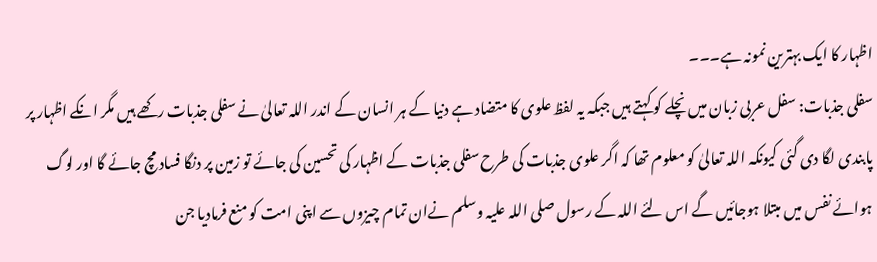اظہار کا ایک بہترین نمونہ ہے۔۔۔
سفلی جذبات: سفل عربی زبان میں نچلے کو کہتے ہیں جبکہ یہ لفظ علوی کا متضاد ہے دنیا کے ہر انسان کے اندر اللہ تعالیٰ نے سفلی جذبات رکھے ہیں مگر انکے اظہار پر پابندی لگا دی گئی کیونکہ اللہ تعالیٰ کو معلوم تھا کہ اگر علوی جذبات کی طرح سفلی جذبات کے اظہار کی تحسین کی جائے تو زمین پر دنگا فساد مچ جائے گا اور لوگ ہوائے نفس میں مبتلا ہوجائیں گے اس لئے اللہ کے رسول صلی اللہ علیہ وسلم نےان تمام چیزوں سے اپنی امت کو منع فرمادیا جن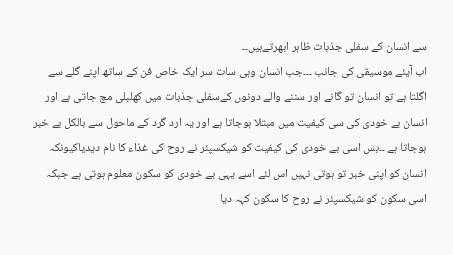سے انسان کے سفلی جذبات ظاہر ابھرتےہیں۔۔
اب آیئے موسیقی کی جانب ۔۔۔جب انسان وہی سات سر ایک خاص فن کے ساتھ اپنے گلے سے اگلتا ہے تو انسان تو گانے اور سننے والے دونوں کےسفلی جذبات میں کھلبلی مچ جاتی ہے اور انسان بے خودی کی سی کیفیت میں مبتلا ہوجاتا ہے اور یہ ارد گرد کے ماحول سے بالکل بے خبر ہوجاتا ہے ۔۔بس اسی بے خودی کی کیفیت کو شیکسپئر نے روح کی غذاء کا نام دیدیاکیونکہ انسان کو اپنی خبر تو ہوتی نہیں اس لئے اسے یہی بے خودی کو سکون معلوم ہوتی ہے جبکہ اسی سکون کو شیکسپئر نے روح کا سکون کہہ دیا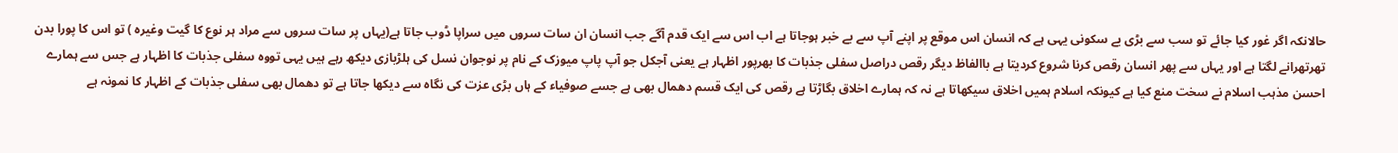حالانکہ اگر غور کیا جائے تو سب سے بڑی بے سکونی یہی ہے کہ انسان اس موقع پر اپنے آپ سے بے خبر ہوجاتا ہے اب اس سے ایک قدم آگے جب انسان ان سات سروں میں سراپا ڈوب جاتا ہے(یہاں پر سات سروں سے مراد ہر نوع کا گیت وغیرہ ) تو اس کا پورا بدن تھرتھرانے لگتا ہے اور یہاں سے پھر انسان رقص کرنا شروع کردیتا ہے باالفاظ دیگر رقص دراصل سفلی جذبات کا بھرپور اظہار ہے یعنی آجکل جو آپ پاپ میوزک کے نام پر نوجوان نسل کی ہلڑبازی دیکھ رہے ہیں یہی تووہ سفلی جذبات کا اظہار ہے جس سے ہمارے احسن مذہب اسلام نے سخت منع کیا ہے کیونکہ اسلام ہمیں اخلاق سیکھاتا ہے نہ کہ ہمارے اخلاق بگاڑتا ہے رقص کی ایک قسم دھمال بھی ہے جسے صوفیاء کے ہاں بڑی عزت کی نگاہ سے دیکھا جاتا ہے تو دھمال بھی سفلی جذبات کے اظہار کا نمونہ ہے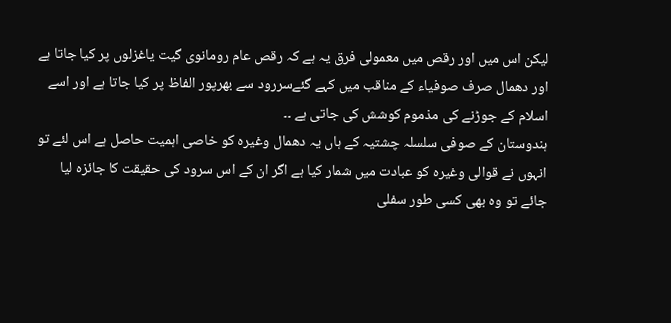لیکن اس میں اور رقص میں معمولی فرق یہ ہے کہ رقص عام رومانوی گیت یاغزلوں پر کیا جاتا ہے اور دھمال صرف صوفیاء کے مناقب میں کہے گئےسررود سے بھرپور الفاظ پر کیا جاتا ہے اور اسے اسلام کے جوڑنے کی مذموم کوشش کی جاتی ہے ۔۔
ہندوستان کے صوفی سلسلہ چشتیہ کے ہاں یہ دھمال وغیرہ کو خاصی اہمیت حاصل ہے اس لئے تو انہوں نے قوالی وغیرہ کو عبادت میں شمار کیا ہے اگر ان کے اس سرود کی حقیقت کا جائزہ لیا جائے تو وہ بھی کسی طور سفلی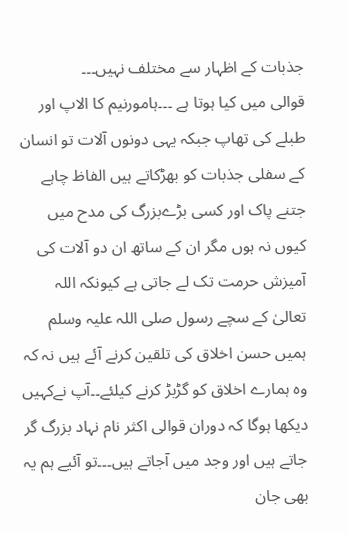جذبات کے اظہار سے مختلف نہیں۔۔۔
قوالی میں کیا ہوتا ہے ۔۔۔ہامورنیم کا الاپ اور طبلے کی تھاپ جبکہ یہی دونوں آلات تو انسان کے سفلی جذبات کو بھڑکاتے ہیں الفاظ چاہے جتنے پاک اور کسی بڑےبزرگ کی مدح میں کیوں نہ ہوں مگر ان کے ساتھ ان دو آلات کی آمیزش حرمت تک لے جاتی ہے کیونکہ اللہ تعالیٰ کے سچے رسول صلی اللہ علیہ وسلم ہمیں حسن اخلاق کی تلقین کرنے آئے ہیں نہ کہ وہ ہمارے اخلاق کو گڑبڑ کرنے کیلئے۔۔آپ نےکہیں دیکھا ہوگا کہ دوران قوالی اکثر نام نہاد بزرگ گر جاتے ہیں اور وجد میں آجاتے ہیں۔۔۔تو آئیے ہم یہ بھی جان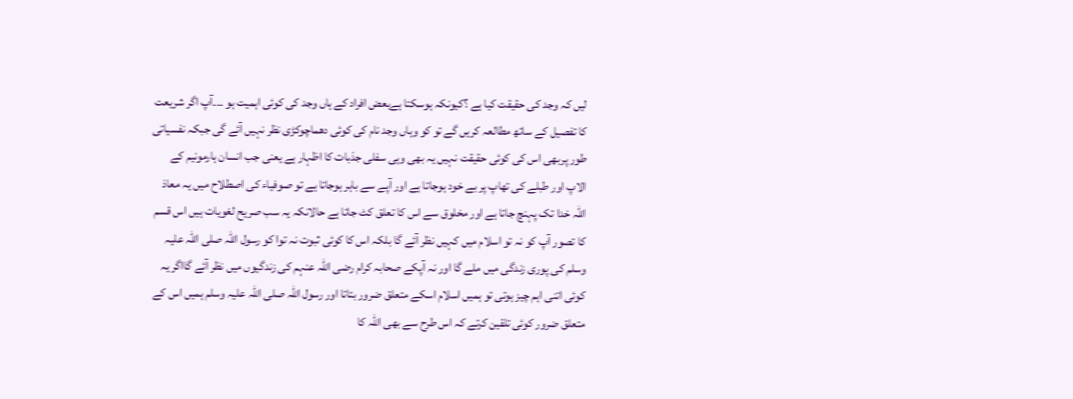لیں کہ وجد کی حقیقت کیا ہے ؟کیونکہ ہوسکتا ہےبعض افراد کے ہاں وجد کی کوئی اہمیت ہو ۔۔۔آپ اگر شریعت کا تفصیل کے ساتھ مطالعہ کریں گے تو کو وہاں وجد نام کی کوئی دھماچوکڑی نظر نہیں آئے گی جبکہ نفسیاتی طور پربھی اس کی کوئی حقیقت نہیں یہ بھی وہی سفلی جذبات کا اظہار ہے یعنی جب انسان ہارمونیم کے الاپ اور طبلے کی تھاپ پر بے خود ہوجاتا ہے اور آپے سے باہر ہوجاتا ہے تو صوفیاء کی اصطلاح میں یہ معاذ اللہ خدا تک پہنچ جاتا ہے اور مخلوق سے اس کا تعلق کٹ جاتا ہے حالانکہ یہ سب صریح لغویات ہیں اس قسم کا تصور آپ کو نہ تو اسلام میں کہیں نظر آئے گا بلکہ اس کا کوئی ثبوت نہ توا کو رسول اللہ صلی اللہ علیہ وسلم کی پوری زندگی میں ملے گا اور نہ آپکے صحابہ کرام رضی اللہ عنہم کی زندگیوں میں نظر آئے گااگر یہ کوئی اتنی اہم چیز ہوتی تو ہمیں اسلام اسکے متعلق ضرور بتاتا اور رسول اللہ صلی اللہ علیہ وسلم ہمیں اس کے متعلق ضرور کوئی تلقین کرتے کہ اس طرح سے بھی اللہ کا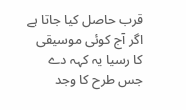قرب حاصل کیا جاتا ہے اگر آج کوئی موسیقی کا رسیا یہ کہہ دے جس طرح کا وجد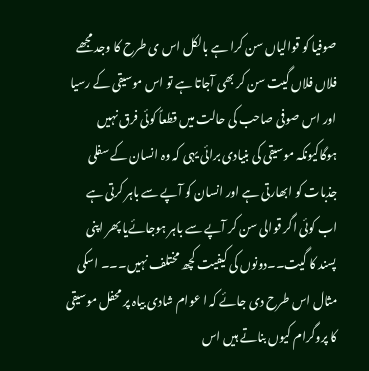صوفیا کو قوالیاں سن کرا ہے بالکل اس ی طرح کا وجد مجھے فلاں فلاں گیت سن کر بھی آجاتا ہے تو اس موسیقی کے رسیا اور اس صوفی صاحب کی حالت میں قطعاً کوئی فرق نہیں ہوگاکیونکہ موسیقی کی بنیادی برائی یہی کہ وہ انسان کے سفلی جذبات کو ابھارتی ہے اور انسان کو آپے سے باہر کرتی ہے اب کوئی اگر قوالی سن کر آپے سے باہر ہوجائےیا پھر اپنی پسند کا گیت۔۔دونوں کی کیفیت کچھ مختلف نہیں۔۔۔ اسکی مثال اس طرح دی جائے کہ ا عوام شادی بیاہ پر محفل موسیقی کا پروگرام کیوں بناتے ہیں اس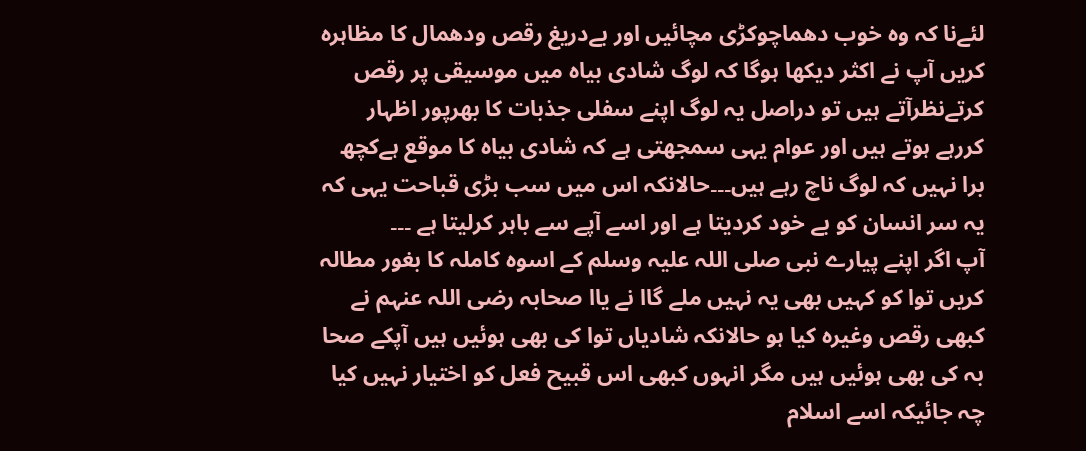لئےنا کہ وہ خوب دھماچوکڑی مچائیں اور بےدریغ رقص ودھمال کا مظاہرہ کریں آپ نے اکثر دیکھا ہوگا کہ لوگ شادی بیاہ میں موسیقی پر رقص کرتےنظرآتے ہیں تو دراصل یہ لوگ اپنے سفلی جذبات کا بھرپور اظہار کررہے ہوتے ہیں اور عوام یہی سمجھتی ہے کہ شادی بیاہ کا موقع ہےکچھ برا نہیں کہ لوگ ناچ رہے ہیں۔۔۔حالانکہ اس میں سب بڑی قباحت یہی کہ یہ سر انسان کو بے خود کردیتا ہے اور اسے آپے سے باہر کرلیتا ہے ۔۔۔
آپ اگر اپنے پیارے نبی صلی اللہ علیہ وسلم کے اسوہ کاملہ کا بغور مطالہ کریں توا کو کہیں بھی یہ نہیں ملے گاا نے یاا صحابہ رضی اللہ عنہم نے کبھی رقص وغیرہ کیا ہو حالانکہ شادیاں توا کی بھی ہوئیں ہیں آپکے صحا بہ کی بھی ہوئیں ہیں مگر انہوں کبھی اس قبیح فعل کو اختیار نہیں کیا چہ جائیکہ اسے اسلام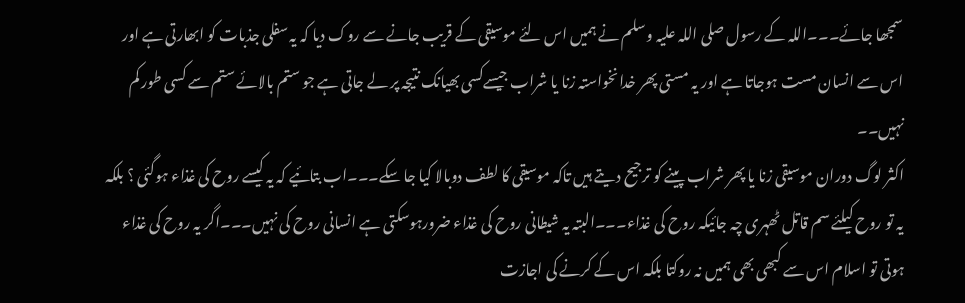سمجھا جائے۔۔۔اللہ کے رسول صلی اللہ علیہ وسلم نے ہمیں اس لئے موسیقی کے قریب جانے سے روک دیا کہ یہ سفلی جذبات کو ابھارتی ہے اور اس سے انسان مست ہوجاتا ہے اور یہ مستی پھر خدانخواستہ زنا یا شراب جیسےکسی بھیانک نتیجہ پر لے جاتی ہے جو ستم بالائے ستم سے کسی طور کم نہیں۔۔
اکثر لوگ دوران موسیقی زنا یا پھر شراب پینے کو ترجیح د یتے ہیں تاکہ موسیقی کا لطف دوبالا کیا جا سکے۔۔۔اب بتائیے کہ یہ کیسے روح کی غذاء ہوگئی ؟ بلکہ یہ تو روح کیلئے سم قاتل ٹھہری چہ جائیکہ روح کی غذاء۔۔۔البتہ یہ شیطانی روح کی غذاء ضرورہوسکتی ہے انسانی روح کی نہیں۔۔۔اگر یہ روح کی غذاء ہوتی تو اسلام اس سے کبھی بھی ہمیں نہ روکتا بلکہ اس کے کرنے کی اجازت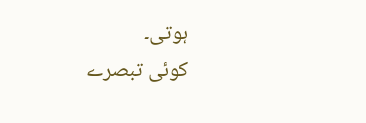ہوتی۔
کوئی تبصرے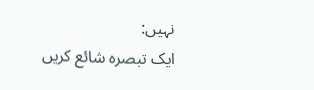نہیں:
ایک تبصرہ شائع کریں